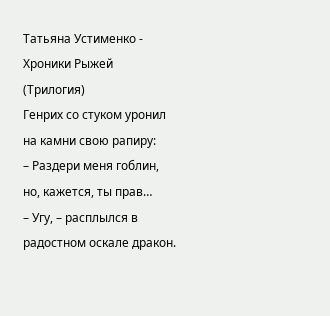Татьяна Устименко - Хроники Рыжей (Трилогия)
Генрих со стуком уронил на камни свою рапиру:
– Раздери меня гоблин, но, кажется, ты прав…
– Угу, – расплылся в радостном оскале дракон.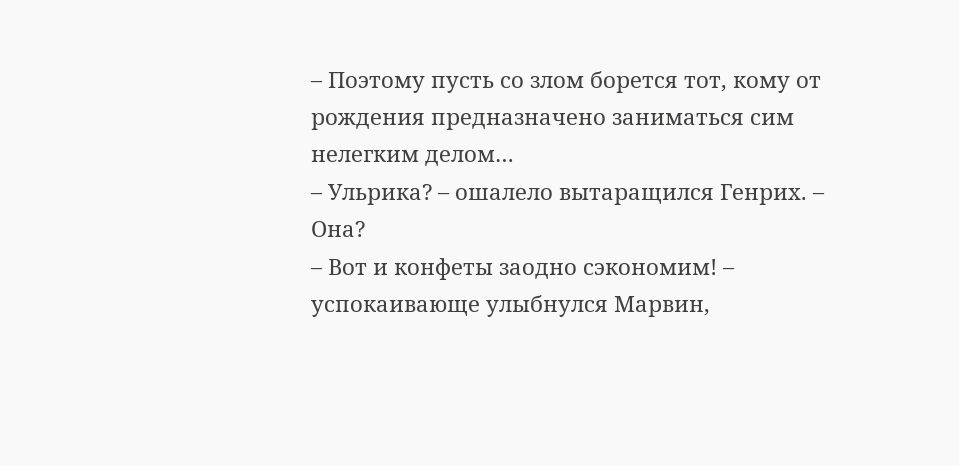– Поэтому пусть со злом борется тот, кому от рождения предназначено заниматься сим нелегким делом…
– Ульрика? – ошалело вытаращился Генрих. – Она?
– Вот и конфеты заодно сэкономим! – успокаивающе улыбнулся Марвин,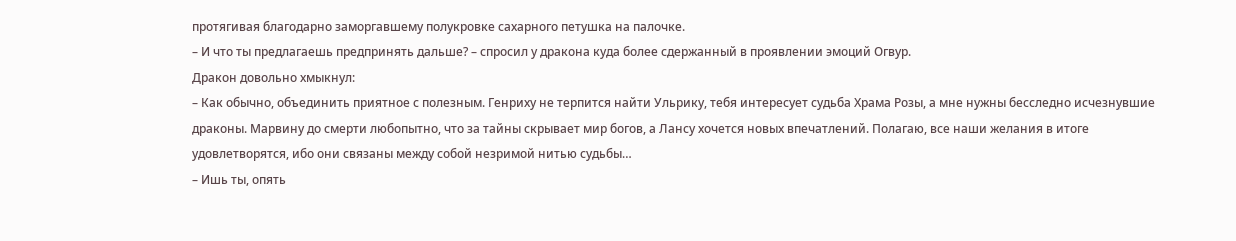протягивая благодарно заморгавшему полукровке сахарного петушка на палочке.
– И что ты предлагаешь предпринять дальше? – спросил у дракона куда более сдержанный в проявлении эмоций Огвур.
Дракон довольно хмыкнул:
– Как обычно, объединить приятное с полезным. Генриху не терпится найти Ульрику, тебя интересует судьба Храма Розы, а мне нужны бесследно исчезнувшие драконы. Марвину до смерти любопытно, что за тайны скрывает мир богов, а Лансу хочется новых впечатлений. Полагаю, все наши желания в итоге удовлетворятся, ибо они связаны между собой незримой нитью судьбы…
– Ишь ты, опять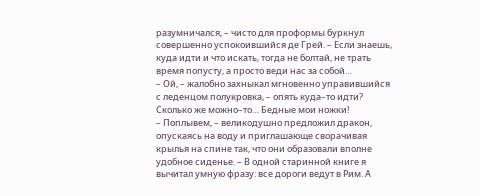разумничался, – чисто для проформы буркнул совершенно успокоившийся де Грей. – Если знаешь, куда идти и что искать, тогда не болтай, не трать время попусту, а просто веди нас за собой…
– Ой, – жалобно захныкал мгновенно управившийся с леденцом полукровка, – опять куда–то идти? Сколько же можно–то… Бедные мои ножки!
– Поплывем, – великодушно предложил дракон, опускаясь на воду и приглашающе сворачивая крылья на спине так, что они образовали вполне удобное сиденье. – В одной старинной книге я вычитал умную фразу: все дороги ведут в Рим. А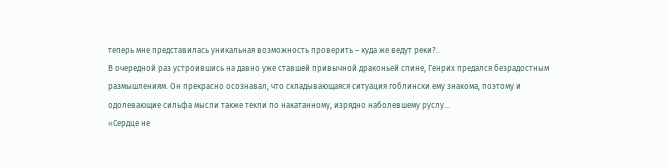теперь мне представилась уникальная возможность проверить – куда же ведут реки?..
В очередной раз устроившись на давно уже ставшей привычной драконьей спине, Генрих предался безрадостным размышлениям. Он прекрасно осознавал, что складывающаяся ситуация гоблински ему знакома, поэтому и одолевающие сильфа мысли также текли по накатанному, изрядно наболевшему руслу…
«Сердце не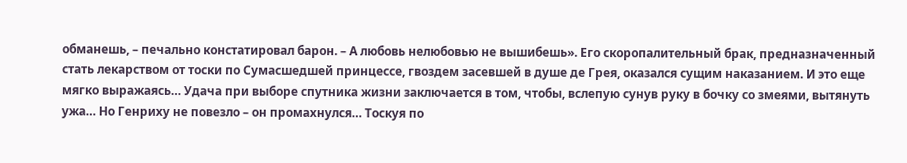обманешь, – печально констатировал барон. – А любовь нелюбовью не вышибешь». Его скоропалительный брак, предназначенный стать лекарством от тоски по Сумасшедшей принцессе, гвоздем засевшей в душе де Грея, оказался сущим наказанием. И это еще мягко выражаясь… Удача при выборе спутника жизни заключается в том, чтобы, вслепую сунув руку в бочку со змеями, вытянуть ужа… Но Генриху не повезло – он промахнулся… Тоскуя по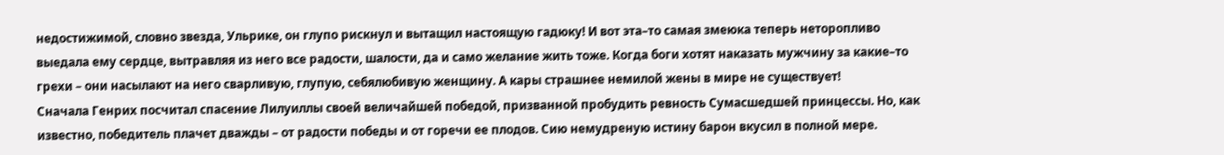недостижимой, словно звезда, Ульрике, он глупо рискнул и вытащил настоящую гадюку! И вот эта–то самая змеюка теперь неторопливо выедала ему сердце, вытравляя из него все радости, шалости, да и само желание жить тоже. Когда боги хотят наказать мужчину за какие–то грехи – они насылают на него сварливую, глупую, себялюбивую женщину. А кары страшнее немилой жены в мире не существует!
Сначала Генрих посчитал спасение Лилуиллы своей величайшей победой, призванной пробудить ревность Сумасшедшей принцессы. Но, как известно, победитель плачет дважды – от радости победы и от горечи ее плодов. Сию немудреную истину барон вкусил в полной мере.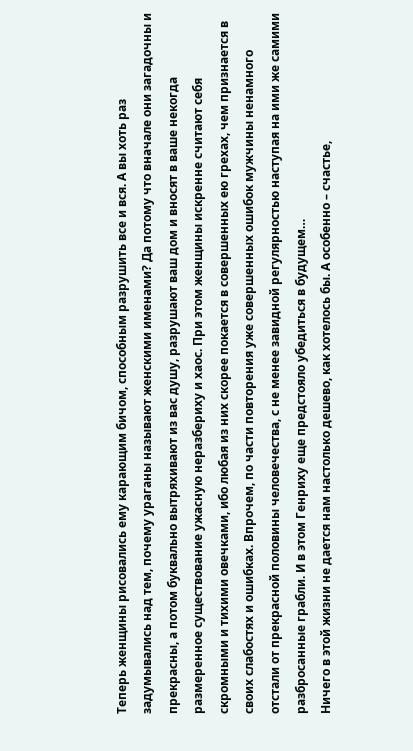Теперь женщины рисовались ему карающим бичом, способным разрушить все и вся. А вы хоть раз задумывались над тем, почему ураганы называют женскими именами? Да потому что вначале они загадочны и прекрасны, а потом буквально вытряхивают из вас душу, разрушают ваш дом и вносят в ваше некогда размеренное существование ужасную неразбериху и хаос. При этом женщины искренне считают себя скромными и тихими овечками, ибо любая из них скорее покается в совершенных ею грехах, чем признается в своих слабостях и ошибках. Впрочем, по части повторения уже совершенных ошибок мужчины ненамного отстали от прекрасной половины человечества, с не менее завидной регулярностью наступая на ими же самими разбросанные грабли. И в этом Генриху еще предстояло убедиться в будущем…
Ничего в этой жизни не дается нам настолько дешево, как хотелось бы. А особенно – счастье,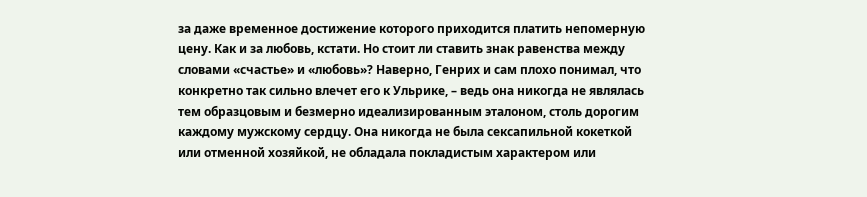за даже временное достижение которого приходится платить непомерную цену. Как и за любовь, кстати. Но стоит ли ставить знак равенства между словами «счастье» и «любовь»? Наверно, Генрих и сам плохо понимал, что конкретно так сильно влечет его к Ульрике, – ведь она никогда не являлась тем образцовым и безмерно идеализированным эталоном, столь дорогим каждому мужскому сердцу. Она никогда не была сексапильной кокеткой или отменной хозяйкой, не обладала покладистым характером или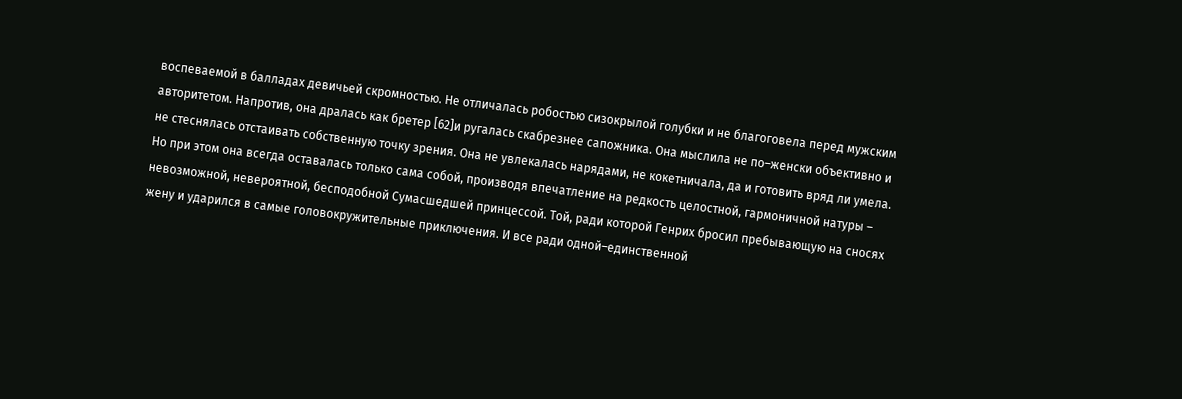воспеваемой в балладах девичьей скромностью. Не отличалась робостью сизокрылой голубки и не благоговела перед мужским авторитетом. Напротив, она дралась как бретер [62]и ругалась скабрезнее сапожника. Она мыслила не по–женски объективно и не стеснялась отстаивать собственную точку зрения. Она не увлекалась нарядами, не кокетничала, да и готовить вряд ли умела. Но при этом она всегда оставалась только сама собой, производя впечатление на редкость целостной, гармоничной натуры – невозможной, невероятной, бесподобной Сумасшедшей принцессой. Той, ради которой Генрих бросил пребывающую на сносях жену и ударился в самые головокружительные приключения. И все ради одной–единственной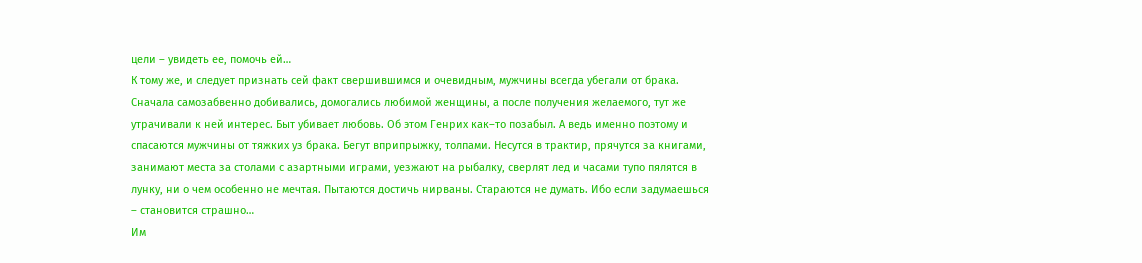цели – увидеть ее, помочь ей…
К тому же, и следует признать сей факт свершившимся и очевидным, мужчины всегда убегали от брака. Сначала самозабвенно добивались, домогались любимой женщины, а после получения желаемого, тут же утрачивали к ней интерес. Быт убивает любовь. Об этом Генрих как–то позабыл. А ведь именно поэтому и спасаются мужчины от тяжких уз брака. Бегут вприпрыжку, толпами. Несутся в трактир, прячутся за книгами, занимают места за столами с азартными играми, уезжают на рыбалку, сверлят лед и часами тупо пялятся в лунку, ни о чем особенно не мечтая. Пытаются достичь нирваны. Стараются не думать. Ибо если задумаешься – становится страшно…
Им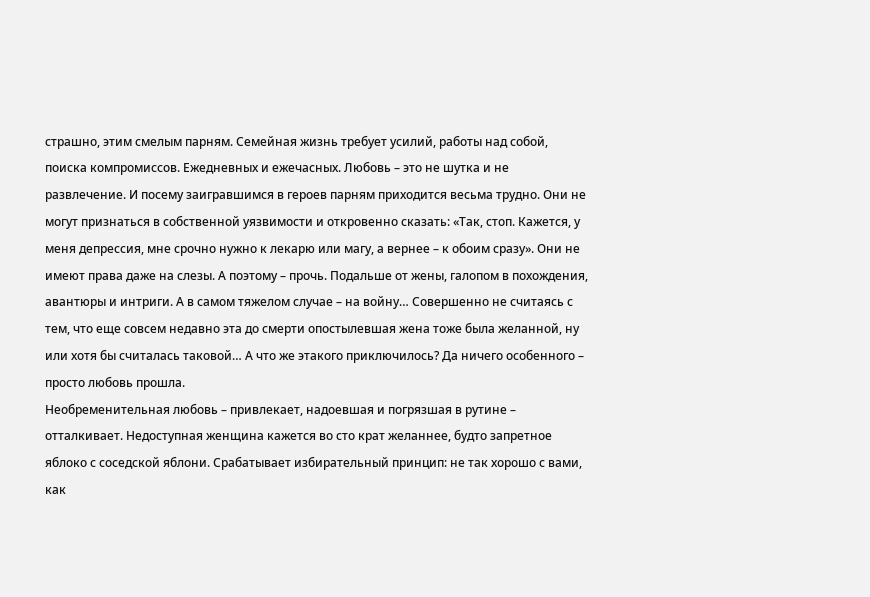страшно, этим смелым парням. Семейная жизнь требует усилий, работы над собой, поиска компромиссов. Ежедневных и ежечасных. Любовь – это не шутка и не развлечение. И посему заигравшимся в героев парням приходится весьма трудно. Они не могут признаться в собственной уязвимости и откровенно сказать: «Так, стоп. Кажется, у меня депрессия, мне срочно нужно к лекарю или магу, а вернее – к обоим сразу». Они не имеют права даже на слезы. А поэтому – прочь. Подальше от жены, галопом в похождения, авантюры и интриги. А в самом тяжелом случае – на войну… Совершенно не считаясь с тем, что еще совсем недавно эта до смерти опостылевшая жена тоже была желанной, ну или хотя бы считалась таковой… А что же этакого приключилось? Да ничего особенного – просто любовь прошла.
Необременительная любовь – привлекает, надоевшая и погрязшая в рутине – отталкивает. Недоступная женщина кажется во сто крат желаннее, будто запретное яблоко с соседской яблони. Срабатывает избирательный принцип: не так хорошо с вами, как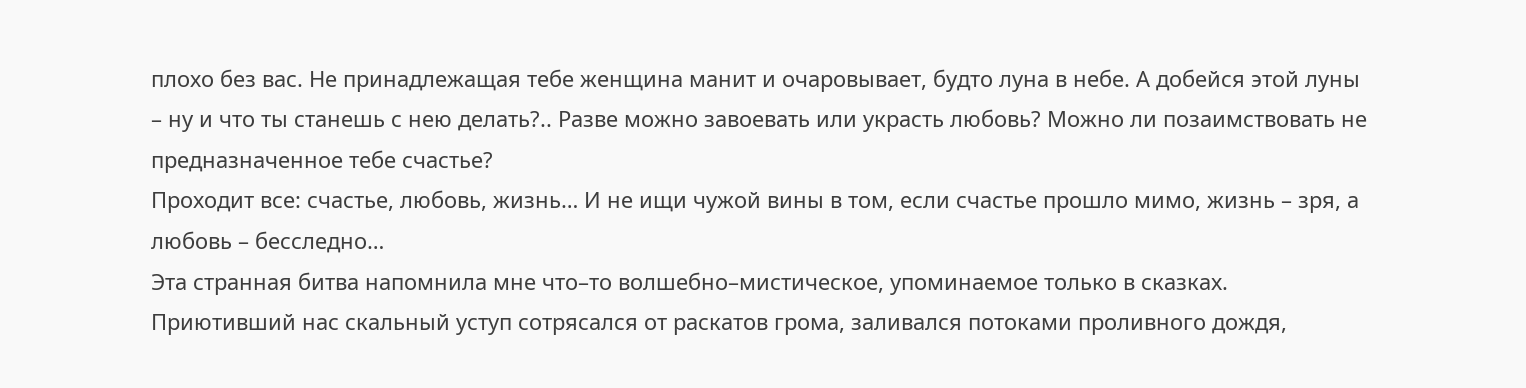плохо без вас. Не принадлежащая тебе женщина манит и очаровывает, будто луна в небе. А добейся этой луны – ну и что ты станешь с нею делать?.. Разве можно завоевать или украсть любовь? Можно ли позаимствовать не предназначенное тебе счастье?
Проходит все: счастье, любовь, жизнь… И не ищи чужой вины в том, если счастье прошло мимо, жизнь – зря, а любовь – бесследно…
Эта странная битва напомнила мне что–то волшебно–мистическое, упоминаемое только в сказках. Приютивший нас скальный уступ сотрясался от раскатов грома, заливался потоками проливного дождя,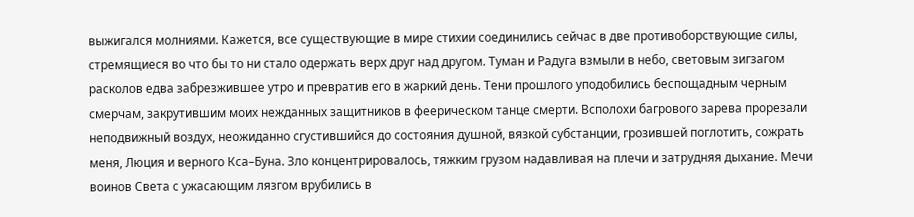выжигался молниями. Кажется, все существующие в мире стихии соединились сейчас в две противоборствующие силы, стремящиеся во что бы то ни стало одержать верх друг над другом. Туман и Радуга взмыли в небо, световым зигзагом расколов едва забрезжившее утро и превратив его в жаркий день. Тени прошлого уподобились беспощадным черным смерчам, закрутившим моих нежданных защитников в феерическом танце смерти. Всполохи багрового зарева прорезали неподвижный воздух, неожиданно сгустившийся до состояния душной, вязкой субстанции, грозившей поглотить, сожрать меня, Люция и верного Кса–Буна. Зло концентрировалось, тяжким грузом надавливая на плечи и затрудняя дыхание. Мечи воинов Света с ужасающим лязгом врубились в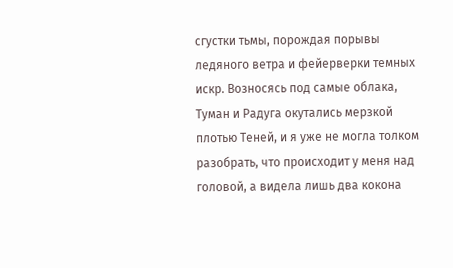сгустки тьмы, порождая порывы ледяного ветра и фейерверки темных искр. Возносясь под самые облака, Туман и Радуга окутались мерзкой плотью Теней, и я уже не могла толком разобрать, что происходит у меня над головой, а видела лишь два кокона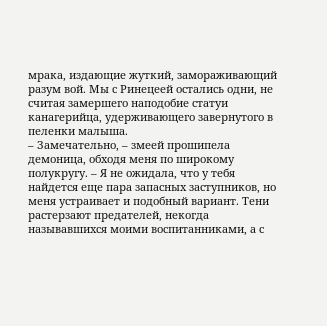мрака, издающие жуткий, замораживающий разум вой. Мы с Ринецеей остались одни, не считая замершего наподобие статуи канагерийца, удерживающего завернутого в пеленки малыша.
– Замечательно, – змеей прошипела демоница, обходя меня по широкому полукругу. – Я не ожидала, что у тебя найдется еще пара запасных заступников, но меня устраивает и подобный вариант. Тени растерзают предателей, некогда называвшихся моими воспитанниками, а с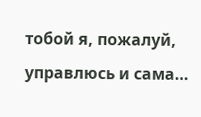тобой я, пожалуй, управлюсь и сама…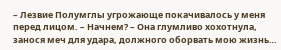– Лезвие Полумглы угрожающе покачивалось у меня перед лицом. – Начнем? – Она глумливо хохотнула, занося меч для удара, должного оборвать мою жизнь…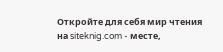Откройте для себя мир чтения на siteknig.com - месте,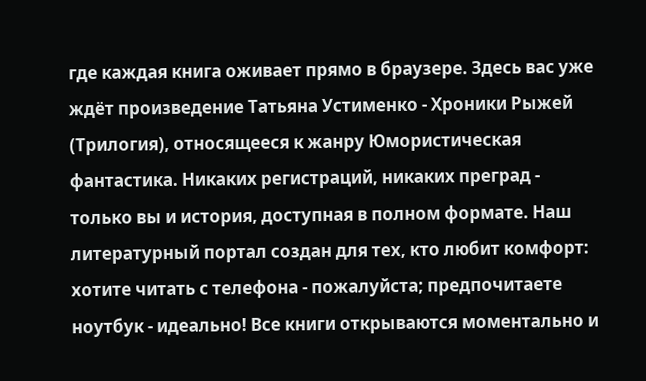где каждая книга оживает прямо в браузере. Здесь вас уже ждёт произведение Татьяна Устименко - Хроники Рыжей (Трилогия), относящееся к жанру Юмористическая фантастика. Никаких регистраций, никаких преград - только вы и история, доступная в полном формате. Наш литературный портал создан для тех, кто любит комфорт: хотите читать с телефона - пожалуйста; предпочитаете ноутбук - идеально! Все книги открываются моментально и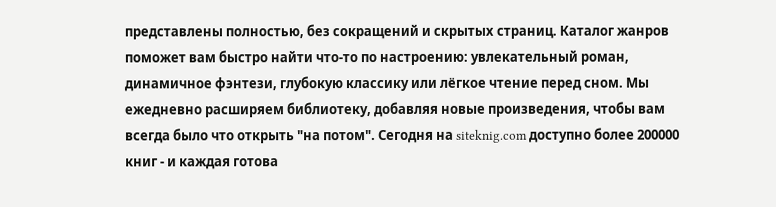представлены полностью, без сокращений и скрытых страниц. Каталог жанров поможет вам быстро найти что-то по настроению: увлекательный роман, динамичное фэнтези, глубокую классику или лёгкое чтение перед сном. Мы ежедневно расширяем библиотеку, добавляя новые произведения, чтобы вам всегда было что открыть "на потом". Сегодня на siteknig.com доступно более 200000 книг - и каждая готова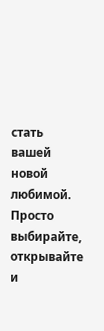стать вашей новой любимой. Просто выбирайте, открывайте и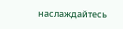наслаждайтесь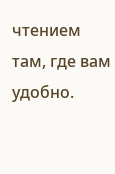чтением там, где вам удобно.